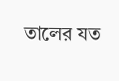তালের যত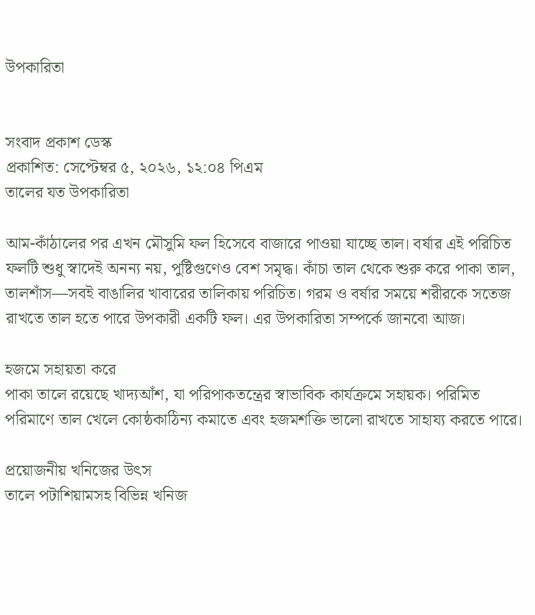উপকারিতা


সংবাদ প্রকাশ ডেস্ক
প্রকাশিত: সেপ্টেম্বর ৫, ২০২৬, ১২:০৪ পিএম
তালের যত উপকারিতা

আম-কাঁঠালের পর এখন মৌসুমি ফল হিসেবে বাজারে পাওয়া যাচ্ছে তাল। বর্ষার এই পরিচিত ফলটি শুধু স্বাদেই অনন্য নয়, পুষ্টিগুণেও বেশ সমৃদ্ধ। কাঁচা তাল থেকে শুরু করে পাকা তাল, তালশাঁস—সবই বাঙালির খাবারের তালিকায় পরিচিত। গরম ও বর্ষার সময়ে শরীরকে সতেজ রাখতে তাল হতে পারে উপকারী একটি ফল। এর উপকারিতা সম্পর্কে জানবো আজ।

হজমে সহায়তা করে
পাকা তালে রয়েছে খাদ্যআঁশ, যা পরিপাকতন্ত্রের স্বাভাবিক কার্যক্রমে সহায়ক। পরিমিত পরিমাণে তাল খেলে কোষ্ঠকাঠিন্য কমাতে এবং হজমশক্তি ভালো রাখতে সাহায্য করতে পারে।

প্রয়োজনীয় খনিজের উৎস
তালে পটাশিয়ামসহ বিভিন্ন খনিজ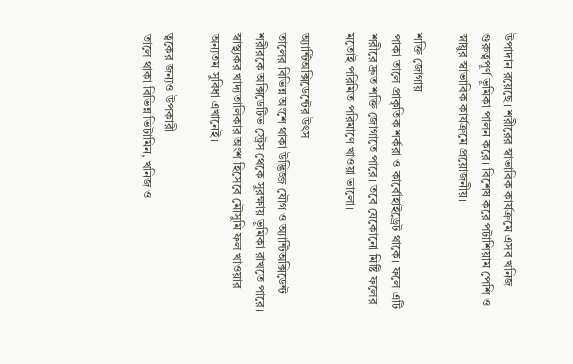উপাদান রয়েছে। শরীরের স্বাভাবিক কার্যক্রমে এসব খনিজ গুরুত্বপূর্ণ ভূমিকা পালন করে। বিশেষ করে পটাশিয়াম পেশি ও স্নায়ুর স্বাভাবিক কার্যক্রমে প্রয়োজনীয়।

শক্তি জোগায়
পাকা তালে প্রাকৃতিক শর্করা ও কার্বোহাইড্রেট থাকে। ফলে এটি শরীরে দ্রুত শক্তি জোগাতে পারে। তবে যেকোনো মিষ্টি ফলের মতোই পরিমিত পরিমাণে খাওয়া ভালো।

অ্যান্টিঅক্সিডেন্টের উৎস
তালের বিভিন্ন অংশে থাকা উদ্ভিজ্জ যৌগ ও অ্যান্টিঅক্সিডেন্ট শরীরকে অক্সিডেটিভ স্ট্রেস থেকে সুরক্ষায় ভূমিকা রাখতে পারে। স্বাস্থ্যকর খাদ্যতালিকার অংশ হিসেবে মৌসুমি ফল খাওয়ার অন্যতম সুবিধা এখানেই।

ত্বকের জন্যও উপকারী
তালে থাকা বিভিন্ন ভিটামিন, খনিজ ও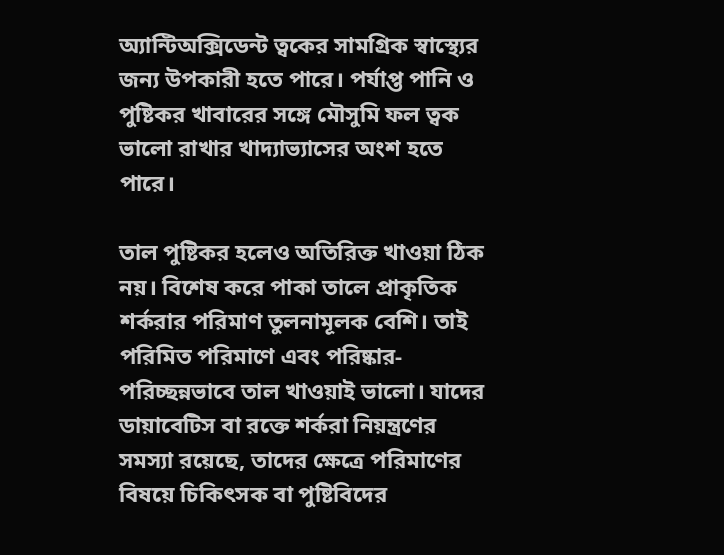অ্যান্টিঅক্সিডেন্ট ত্বকের সামগ্রিক স্বাস্থ্যের জন্য উপকারী হতে পারে। পর্যাপ্ত পানি ও পুষ্টিকর খাবারের সঙ্গে মৌসুমি ফল ত্বক ভালো রাখার খাদ্যাভ্যাসের অংশ হতে পারে।

তাল পুষ্টিকর হলেও অতিরিক্ত খাওয়া ঠিক নয়। বিশেষ করে পাকা তালে প্রাকৃতিক শর্করার পরিমাণ তুলনামূলক বেশি। তাই পরিমিত পরিমাণে এবং পরিষ্কার-পরিচ্ছন্নভাবে তাল খাওয়াই ভালো। যাদের ডায়াবেটিস বা রক্তে শর্করা নিয়ন্ত্রণের সমস্যা রয়েছে, তাদের ক্ষেত্রে পরিমাণের বিষয়ে চিকিৎসক বা পুষ্টিবিদের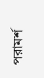পরামর্শ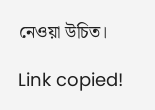নেওয়া উচিত।

Link copied!